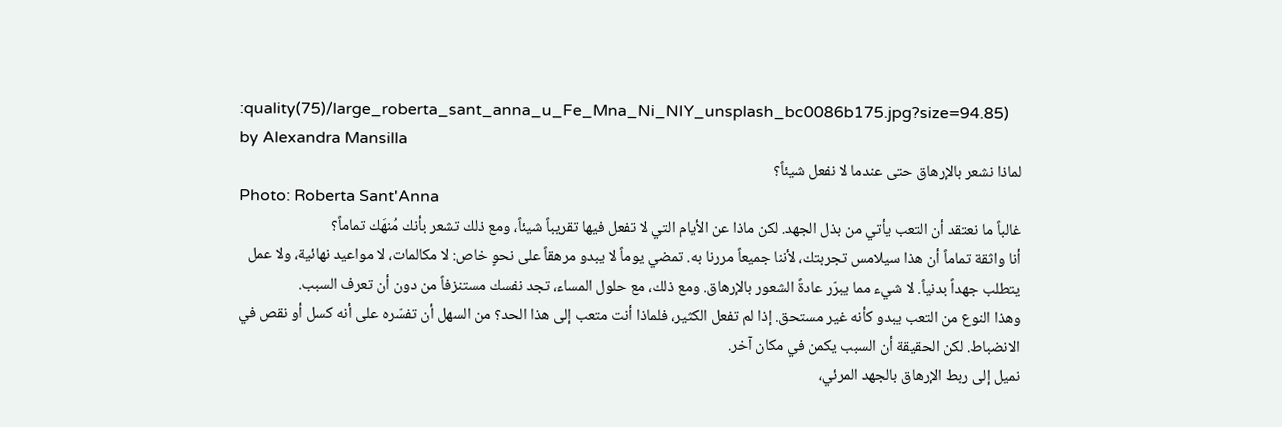:quality(75)/large_roberta_sant_anna_u_Fe_Mna_Ni_NIY_unsplash_bc0086b175.jpg?size=94.85)
by Alexandra Mansilla
لماذا نشعر بالإرهاق حتى عندما لا نفعل شيئاً؟
Photo: Roberta Sant'Anna
غالباً ما نعتقد أن التعب يأتي من بذل الجهد. لكن ماذا عن الأيام التي لا تفعل فيها تقريباً شيئاً، ومع ذلك تشعر بأنك مُنهَك تماماً؟
أنا واثقة تماماً أن هذا سيلامس تجربتك، لأننا جميعاً مررنا به. تمضي يوماً لا يبدو مرهقاً على نحوٍ خاص: لا مكالمات، لا مواعيد نهائية، ولا عمل يتطلب جهداً بدنياً. لا شيء مما يبرّر عادةً الشعور بالإرهاق. ومع ذلك، مع حلول المساء، تجد نفسك مستنزفاً من دون أن تعرف السبب.
وهذا النوع من التعب يبدو كأنه غير مستحق. إذا لم تفعل الكثير، فلماذا أنت متعب إلى هذا الحد؟ من السهل أن تفسّره على أنه كسل أو نقص في الانضباط. لكن الحقيقة أن السبب يكمن في مكان آخر.
نميل إلى ربط الإرهاق بالجهد المرئي،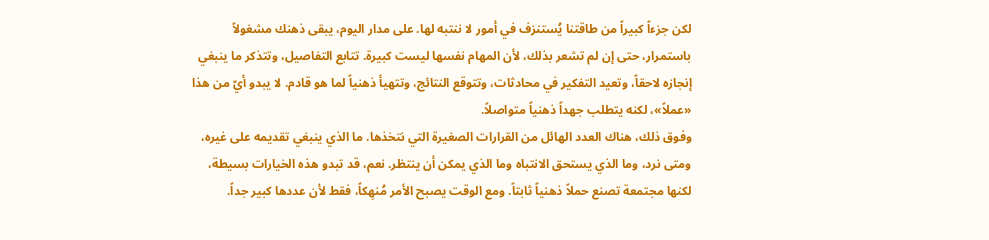لكن جزءاً كبيراً من طاقتنا يُستنزف في أمور لا ننتبه لها. على مدار اليوم، يبقى ذهنك مشغولاً باستمرار، حتى إن لم تشعر بذلك، لأن المهام نفسها ليست كبيرة. تتابع التفاصيل، وتتذكر ما ينبغي إنجازه لاحقاً، وتعيد التفكير في محادثات، وتتوقع النتائج، وتتهيأ ذهنياً لما هو قادم. لا يبدو أيّ من هذا «عملاً»، لكنه يتطلب جهداً ذهنياً متواصلاً.
وفوق ذلك، هناك العدد الهائل من القرارات الصغيرة التي نتخذها. ما الذي ينبغي تقديمه على غيره، ومتى نرد، وما الذي يستحق الانتباه وما الذي يمكن أن ينتظر. نعم، قد تبدو هذه الخيارات بسيطة، لكنها مجتمعة تصنع حملاً ذهنياً ثابتاً. ومع الوقت يصبح الأمر مُنهِكاً، فقط لأن عددها كبير جداً.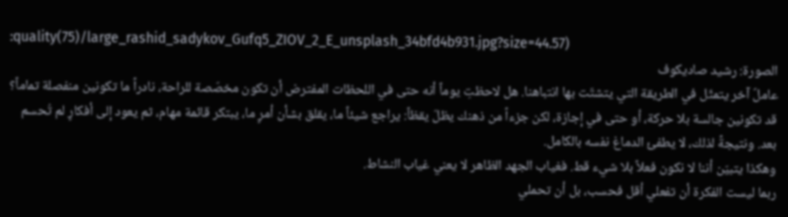:quality(75)/large_rashid_sadykov_Gufq5_ZIOV_2_E_unsplash_34bfd4b931.jpg?size=44.57)
الصورة: رشيد صاديكوف
عاملٌ آخر يتمثّل في الطريقة التي يتشتّت بها انتباهنا. هل لاحظتِ يوماً أنه حتى في اللحظات المفترض أن تكون مخصّصة للراحة، نادراً ما تكونين منفصلة تماماً؟ قد تكونين جالسة بلا حركة، أو حتى في إجازة، لكن جزءاً من ذهنك يظلّ يقظاً: يراجع شيئاً ما، يقلق بشأن أمرٍ ما، يبتكر قائمة مهام، ثم يعود إلى أفكارٍ لم تُحسم بعد. ونتيجةً لذلك، لا يطفئ الدماغ نفسه بالكامل.
وهكذا يتبيّن أننا لا نكون فعلاً بلا شيء قط. فغياب الجهد الظاهر لا يعني غياب النشاط.
ربما ليست الفكرة أن تفعلي أقل فحسب، بل أن تحملي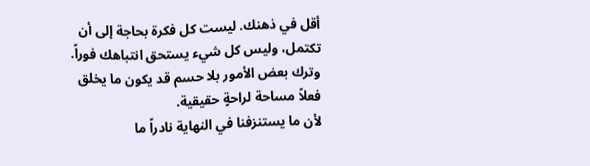أقل في ذهنك. ليست كل فكرة بحاجة إلى أن تكتمل، وليس كل شيء يستحق انتباهك فوراً. وترك بعض الأمور بلا حسم قد يكون ما يخلق فعلاً مساحة لراحةٍ حقيقية.
لأن ما يستنزفنا في النهاية نادراً ما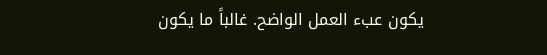يكون عبء العمل الواضح. غالباً ما يكون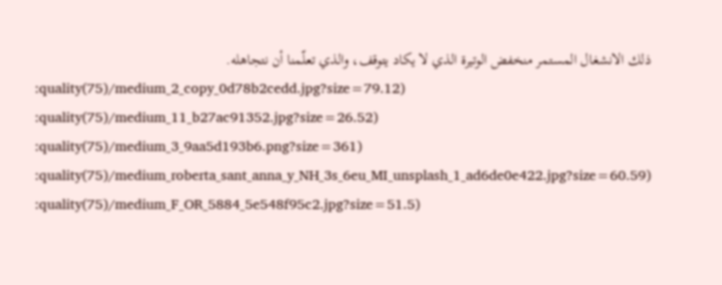ذلك الانشغال المستمر منخفض الوتيرة الذي لا يكاد يتوقف، والذي تعلّمنا أن نتجاهله.
:quality(75)/medium_2_copy_0d78b2cedd.jpg?size=79.12)
:quality(75)/medium_11_b27ac91352.jpg?size=26.52)
:quality(75)/medium_3_9aa5d193b6.png?size=361)
:quality(75)/medium_roberta_sant_anna_y_NH_3s_6eu_MI_unsplash_1_ad6de0e422.jpg?size=60.59)
:quality(75)/medium_F_OR_5884_5e548f95c2.jpg?size=51.5)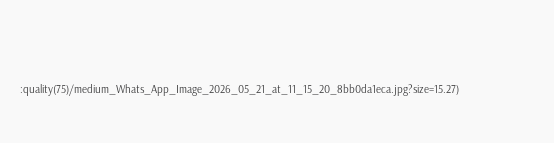:quality(75)/medium_Whats_App_Image_2026_05_21_at_11_15_20_8bb0da1eca.jpg?size=15.27)